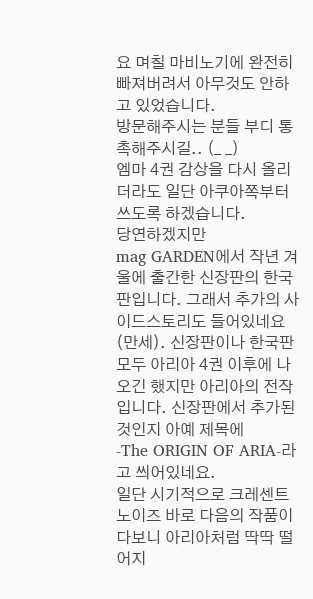요 며칠 마비노기에 완전히 빠져버려서 아무것도 안하고 있었습니다.
방문해주시는 분들 부디 통촉해주시길.. (_ _)
엠마 4권 감상을 다시 올리더라도 일단 아쿠아쪽부터 쓰도록 하겠습니다.
당연하겠지만
mag GARDEN에서 작년 겨울에 출간한 신장판의 한국판입니다. 그래서 추가의 사이드스토리도 들어있네요(만세). 신장판이나 한국판 모두 아리아 4권 이후에 나오긴 했지만 아리아의 전작입니다. 신장판에서 추가된 것인지 아예 제목에
-The ORIGIN OF ARIA-라고 씌어있네요.
일단 시기적으로 크레센트 노이즈 바로 다음의 작품이다보니 아리아처럼 딱딱 떨어지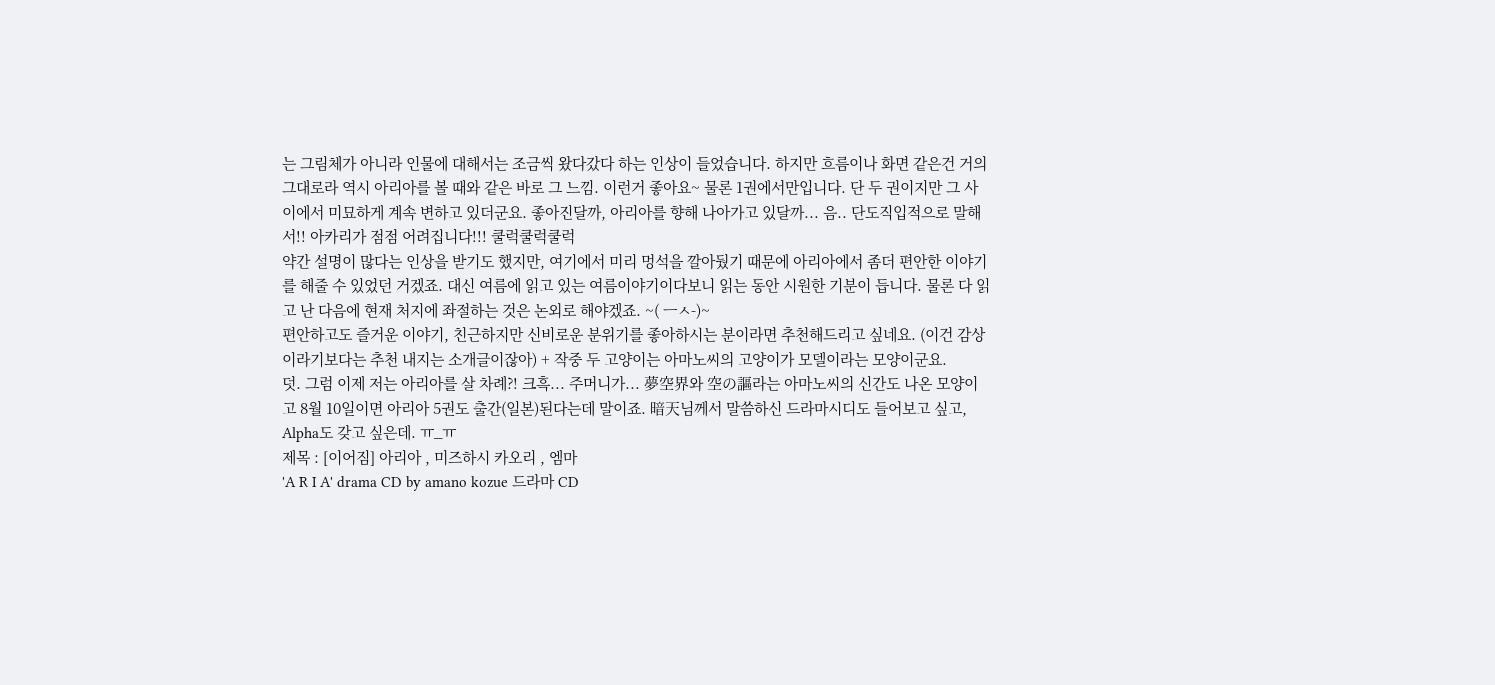는 그림체가 아니라 인물에 대해서는 조금씩 왔다갔다 하는 인상이 들었습니다. 하지만 흐름이나 화면 같은건 거의 그대로라 역시 아리아를 볼 때와 같은 바로 그 느낌. 이런거 좋아요~ 물론 1권에서만입니다. 단 두 권이지만 그 사이에서 미묘하게 계속 변하고 있더군요. 좋아진달까, 아리아를 향해 나아가고 있달까... 음.. 단도직입적으로 말해서!! 아카리가 점점 어려집니다!!! 쿨럭쿨럭쿨럭
약간 설명이 많다는 인상을 받기도 했지만, 여기에서 미리 멍석을 깔아뒀기 때문에 아리아에서 좀더 편안한 이야기를 해줄 수 있었던 거겠죠. 대신 여름에 읽고 있는 여름이야기이다보니 읽는 동안 시원한 기분이 듭니다. 물론 다 읽고 난 다음에 현재 처지에 좌절하는 것은 논외로 해야겠죠. ~( ㅡㅅ-)~
편안하고도 즐거운 이야기, 친근하지만 신비로운 분위기를 좋아하시는 분이라면 추천해드리고 싶네요. (이건 감상이라기보다는 추천 내지는 소개글이잖아) + 작중 두 고양이는 아마노씨의 고양이가 모델이라는 모양이군요.
덧. 그럼 이제 저는 아리아를 살 차례?! 크흑... 주머니가... 夢空界와 空の謳라는 아마노씨의 신간도 나온 모양이고 8월 10일이면 아리아 5권도 출간(일본)된다는데 말이죠. 暗天님께서 말씀하신 드라마시디도 들어보고 싶고, Alpha도 갖고 싶은데. ㅠ_ㅠ
제목 : [이어짐] 아리아 , 미즈하시 카오리 , 엠마
'A R I A' drama CD by amano kozue 드라마 CD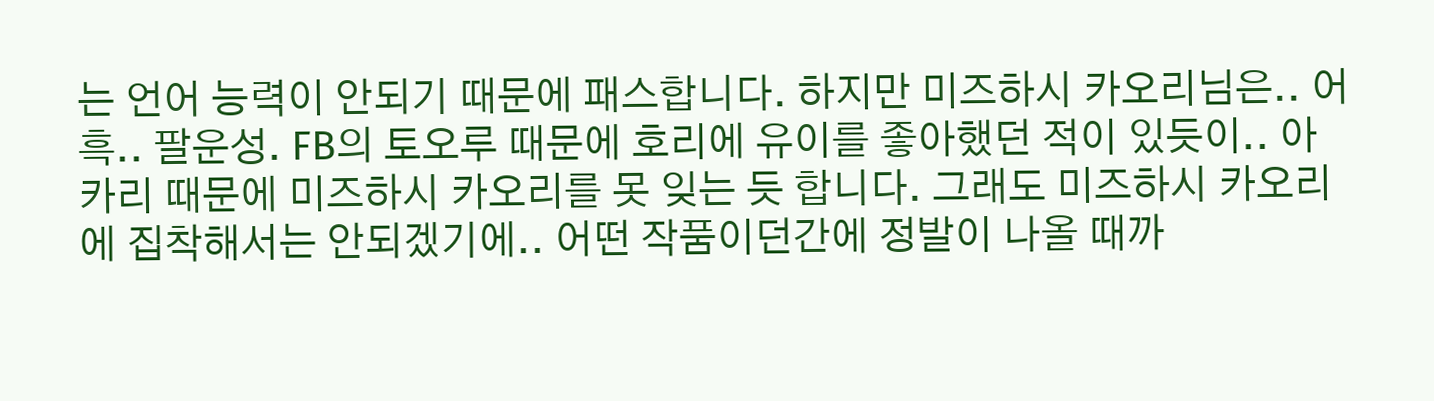는 언어 능력이 안되기 때문에 패스합니다. 하지만 미즈하시 카오리님은.. 어흑.. 팔운성. FB의 토오루 때문에 호리에 유이를 좋아했던 적이 있듯이.. 아카리 때문에 미즈하시 카오리를 못 잊는 듯 합니다. 그래도 미즈하시 카오리에 집착해서는 안되겠기에.. 어떤 작품이던간에 정발이 나올 때까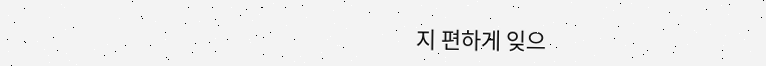지 편하게 잊으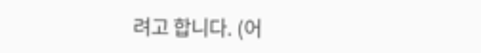려고 합니다. (어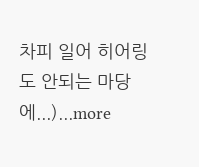차피 일어 히어링도 안되는 마당에...)...more